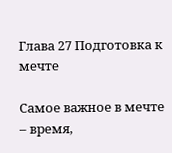Глава 27 Подготовка к мечте

Самое важное в мечте – время,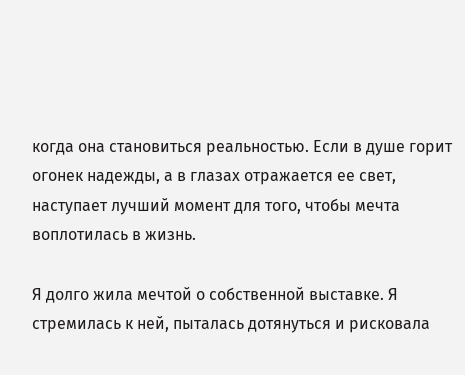когда она становиться реальностью. Если в душе горит огонек надежды, а в глазах отражается ее свет, наступает лучший момент для того, чтобы мечта воплотилась в жизнь.

Я долго жила мечтой о собственной выставке. Я стремилась к ней, пыталась дотянуться и рисковала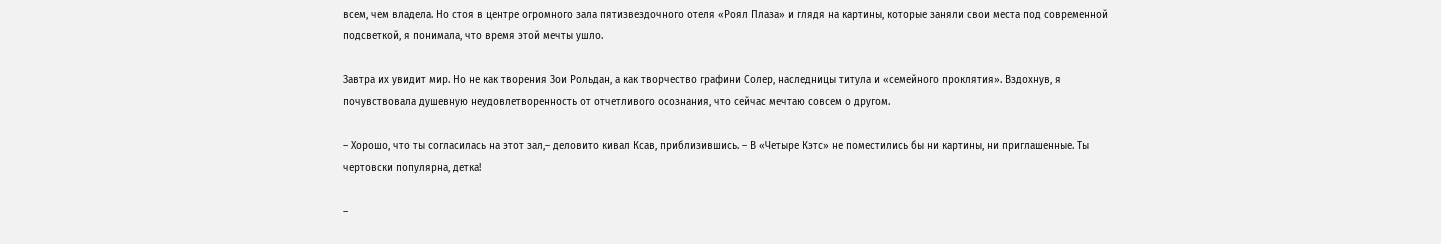всем, чем владела. Но стоя в центре огромного зала пятизвездочного отеля «Роял Плаза» и глядя на картины, которые заняли свои места под современной подсветкой, я понимала, что время этой мечты ушло.

Завтра их увидит мир. Но не как творения Зои Рольдан, а как творчество графини Солер, наследницы титула и «семейного проклятия». Вздохнув, я почувствовала душевную неудовлетворенность от отчетливого осознания, что сейчас мечтаю совсем о другом.

– Хорошо, что ты согласилась на этот зал,– деловито кивал Ксав, приблизившись. – В «Четыре Кэтс» не поместились бы ни картины, ни приглашенные. Ты чертовски популярна, детка!

–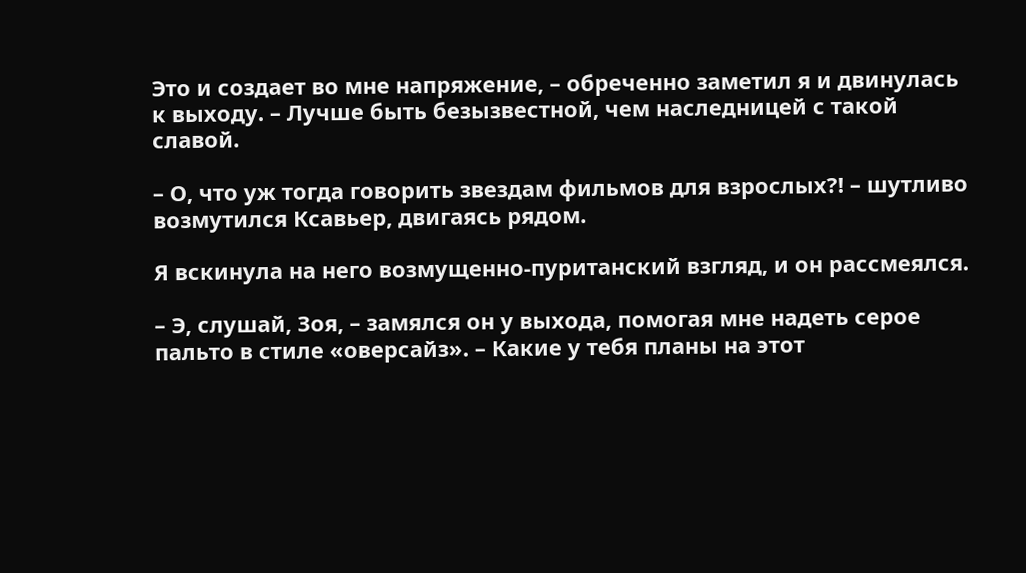Это и создает во мне напряжение, – обреченно заметил я и двинулась к выходу. – Лучше быть безызвестной, чем наследницей с такой славой.

– О, что уж тогда говорить звездам фильмов для взрослых?! – шутливо возмутился Ксавьер, двигаясь рядом.

Я вскинула на него возмущенно-пуританский взгляд, и он рассмеялся.

– Э, слушай, Зоя, – замялся он у выхода, помогая мне надеть серое пальто в стиле «оверсайз». – Какие у тебя планы на этот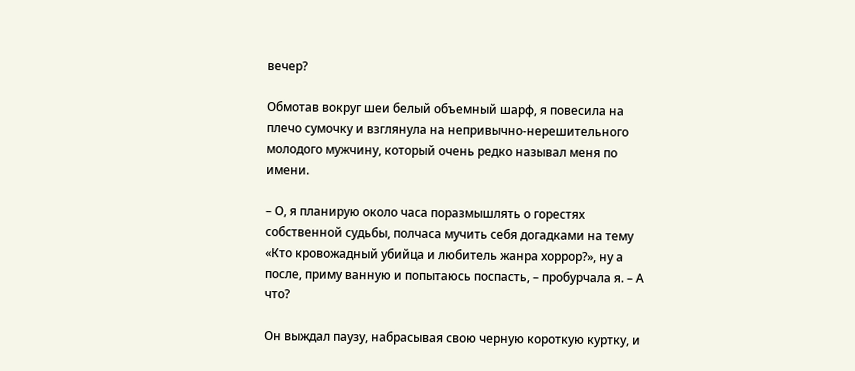вечер?

Обмотав вокруг шеи белый объемный шарф, я повесила на плечо сумочку и взглянула на непривычно-нерешительного молодого мужчину, который очень редко называл меня по имени.

– О, я планирую около часа поразмышлять о горестях собственной судьбы, полчаса мучить себя догадками на тему «Кто кровожадный убийца и любитель жанра хоррор?», ну а после, приму ванную и попытаюсь поспасть, – пробурчала я. – А что?

Он выждал паузу, набрасывая свою черную короткую куртку, и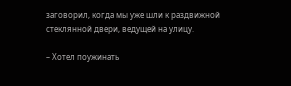заговорил, когда мы уже шли к раздвижной стеклянной двери, ведущей на улицу.

– Хотел поужинать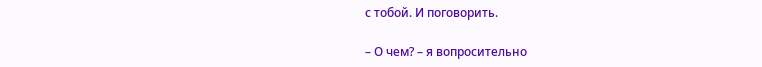с тобой. И поговорить.

– О чем? – я вопросительно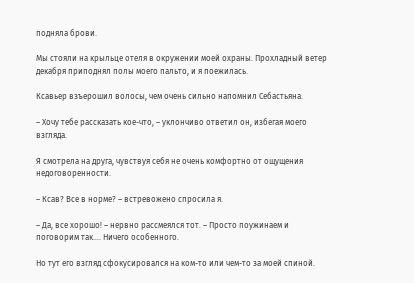подняла брови.

Мы стояли на крыльце отеля в окружении моей охраны. Прохладный ветер декабря приподнял полы моего пальто, и я поежилась.

Ксавьер взъерошил волосы, чем очень сильно напомнил Себастьяна.

– Хочу тебе рассказать кое-что, – уклончиво ответил он, избегая моего взгляда.

Я смотрела на друга, чувствуя себя не очень комфортно от ощущения недоговоренности.

– Ксав? Все в норме? – встревожено спросила я.

– Да, все хорошо! – нервно рассмеялся тот. – Просто поужинаем и поговорим так…. Ничего особенного.

Но тут его взгляд сфокусировался на ком-то или чем-то за моей спиной.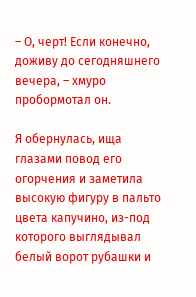– О, черт! Если конечно, доживу до сегодняшнего вечера, – хмуро пробормотал он.

Я обернулась, ища глазами повод его огорчения и заметила высокую фигуру в пальто цвета капучино, из-под которого выглядывал белый ворот рубашки и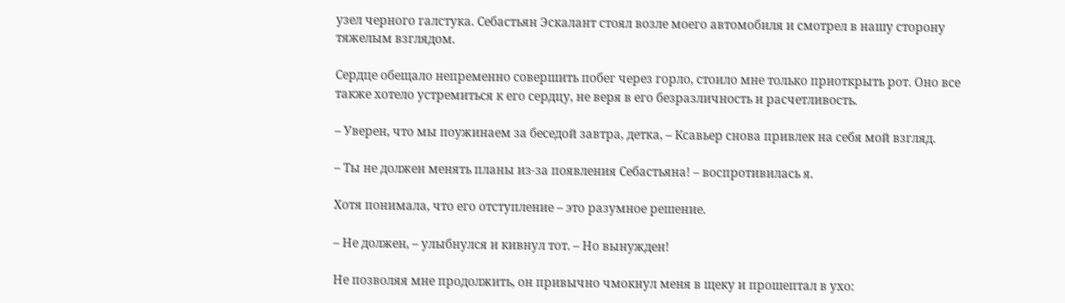узел черного галстука. Себастьян Эскалант стоял возле моего автомобиля и смотрел в нашу сторону тяжелым взглядом.

Сердце обещало непременно совершить побег через горло, стоило мне только приоткрыть рот. Оно все также хотело устремиться к его сердцу, не веря в его безразличность и расчетливость.

– Уверен, что мы поужинаем за беседой завтра, детка, – Ксавьер снова привлек на себя мой взгляд.

– Ты не должен менять планы из-за появления Себастьяна! – воспротивилась я.

Хотя понимала, что его отступление – это разумное решение.

– Не должен, – улыбнулся и кивнул тот. – Но вынужден!

Не позволяя мне продолжить, он привычно чмокнул меня в щеку и прошептал в ухо: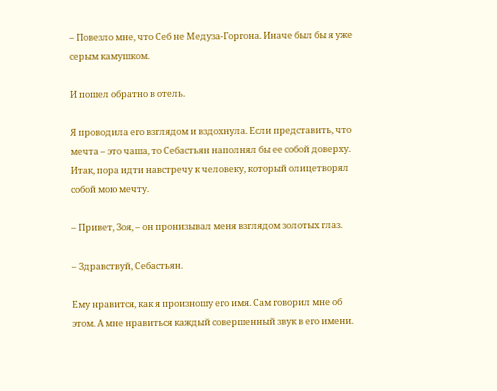– Повезло мне, что Себ не Медуза-Горгона. Иначе был бы я уже серым камушком.

И пошел обратно в отель.

Я проводила его взглядом и вздохнула. Если представить, что мечта – это чаша, то Себастьян наполнял бы ее собой доверху. Итак, пора идти навстречу к человеку, который олицетворял собой мою мечту.

– Привет, Зоя, – он пронизывал меня взглядом золотых глаз.

– Здравствуй, Себастьян.

Ему нравится, как я произношу его имя. Сам говорил мне об этом. А мне нравиться каждый совершенный звук в его имени.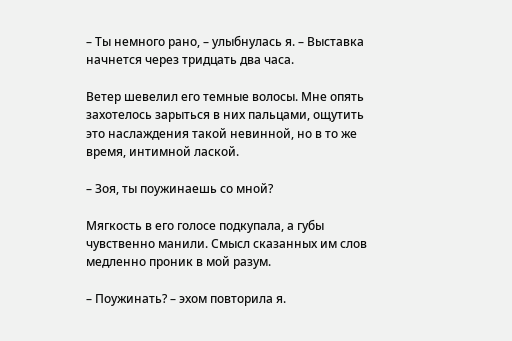– Ты немного рано, – улыбнулась я. – Выставка начнется через тридцать два часа.

Ветер шевелил его темные волосы. Мне опять захотелось зарыться в них пальцами, ощутить это наслаждения такой невинной, но в то же время, интимной лаской.

– Зоя, ты поужинаешь со мной?

Мягкость в его голосе подкупала, а губы чувственно манили. Смысл сказанных им слов медленно проник в мой разум.

– Поужинать? – эхом повторила я.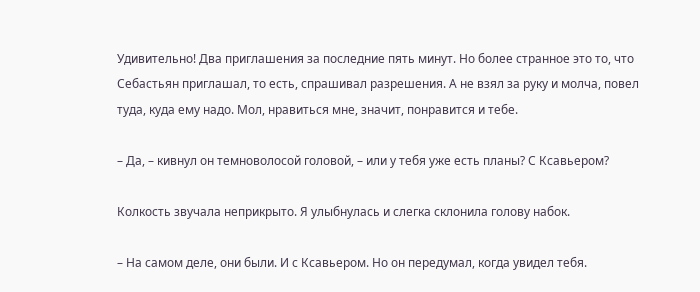Удивительно! Два приглашения за последние пять минут. Но более странное это то, что Себастьян приглашал, то есть, спрашивал разрешения. А не взял за руку и молча, повел туда, куда ему надо. Мол, нравиться мне, значит, понравится и тебе.

– Да, – кивнул он темноволосой головой, – или у тебя уже есть планы? С Ксавьером?

Колкость звучала неприкрыто. Я улыбнулась и слегка склонила голову набок.

– На самом деле, они были. И с Ксавьером. Но он передумал, когда увидел тебя.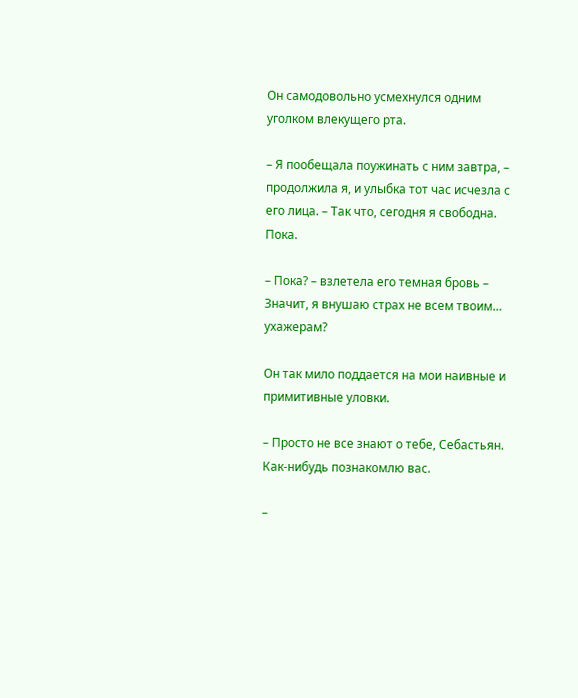Он самодовольно усмехнулся одним уголком влекущего рта.

– Я пообещала поужинать с ним завтра, – продолжила я, и улыбка тот час исчезла с его лица. – Так что, сегодня я свободна. Пока.

– Пока? – взлетела его темная бровь – Значит, я внушаю страх не всем твоим… ухажерам?

Он так мило поддается на мои наивные и примитивные уловки.

– Просто не все знают о тебе, Себастьян. Как-нибудь познакомлю вас.

–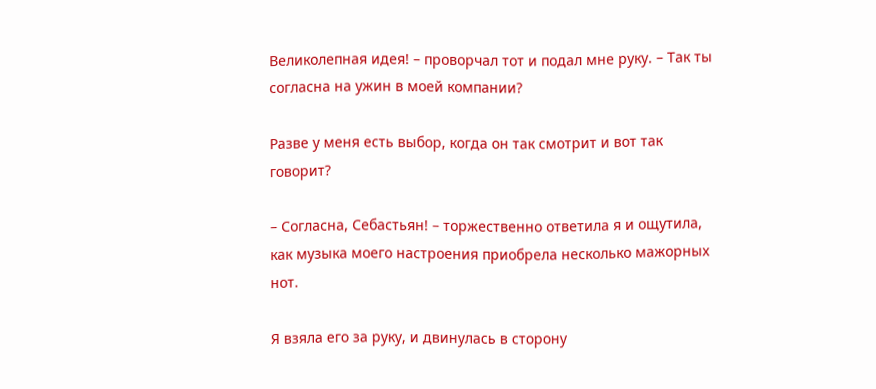Великолепная идея! – проворчал тот и подал мне руку. – Так ты согласна на ужин в моей компании?

Разве у меня есть выбор, когда он так смотрит и вот так говорит?

– Согласна, Себастьян! – торжественно ответила я и ощутила, как музыка моего настроения приобрела несколько мажорных нот.

Я взяла его за руку, и двинулась в сторону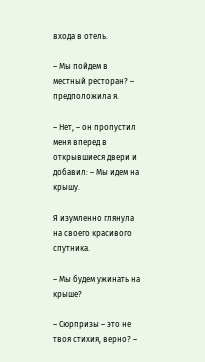входа в отель.

– Мы пойдем в местный ресторан? – предположила я.

– Нет, – он пропустил меня вперед в открывшиеся двери и добавил: – Мы идем на крышу.

Я изумленно глянула на своего красивого спутника.

– Мы будем ужинать на крыше?

– Сюрпризы – это не твоя стихия, верно? –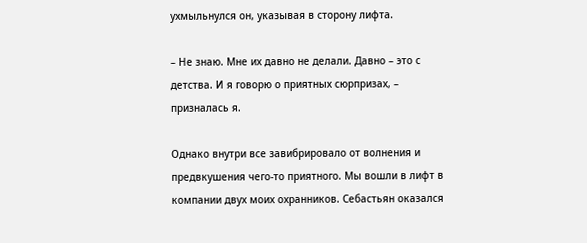ухмыльнулся он, указывая в сторону лифта.

– Не знаю. Мне их давно не делали. Давно – это с детства. И я говорю о приятных сюрпризах, – призналась я.

Однако внутри все завибрировало от волнения и предвкушения чего-то приятного. Мы вошли в лифт в компании двух моих охранников. Себастьян оказался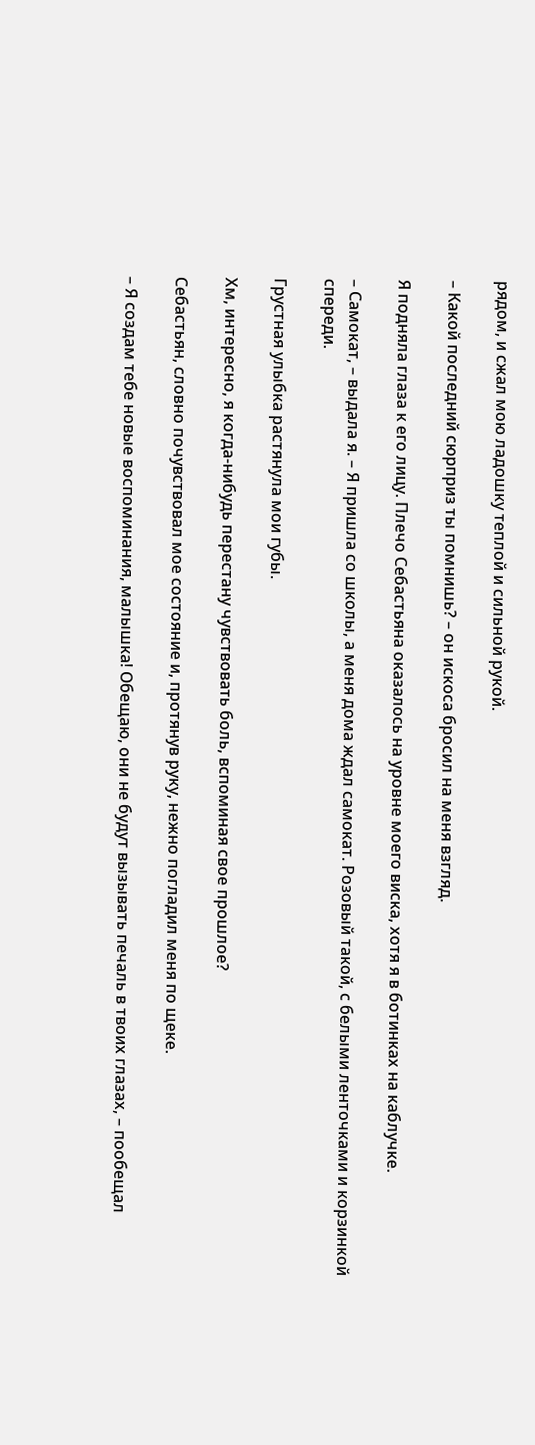рядом, и сжал мою ладошку теплой и сильной рукой.

– Какой последний сюрприз ты помнишь? – он искоса бросил на меня взгляд.

Я подняла глаза к его лицу. Плечо Себастьяна оказалось на уровне моего виска, хотя я в ботинках на каблучке.

– Самокат, – выдала я. – Я пришла со школы, а меня дома ждал самокат. Розовый такой, с белыми ленточками и корзинкой спереди.

Грустная улыбка растянула мои губы.

Хм, интересно, я когда-нибудь перестану чувствовать боль, вспоминая свое прошлое?

Себастьян, словно почувствовал мое состояние и, протянув руку, нежно погладил меня по щеке.

– Я создам тебе новые воспоминания, малышка! Обещаю, они не будут вызывать печаль в твоих глазах, – пообещал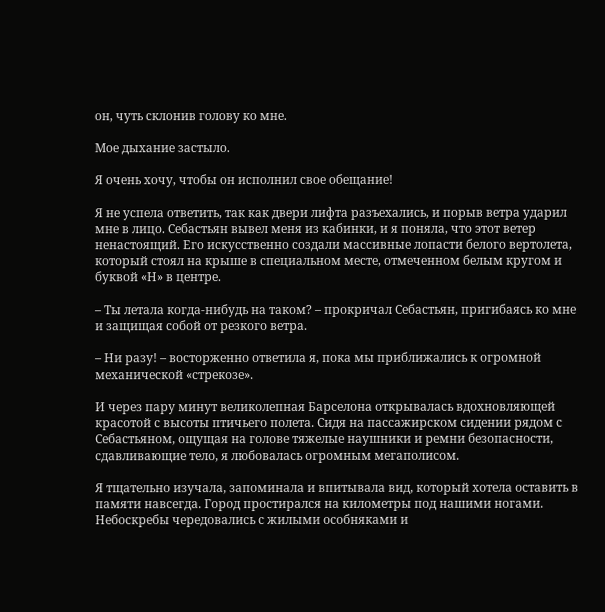он, чуть склонив голову ко мне.

Мое дыхание застыло.

Я очень хочу, чтобы он исполнил свое обещание!

Я не успела ответить, так как двери лифта разъехались, и порыв ветра ударил мне в лицо. Себастьян вывел меня из кабинки, и я поняла, что этот ветер ненастоящий. Его искусственно создали массивные лопасти белого вертолета, который стоял на крыше в специальном месте, отмеченном белым кругом и буквой «Н» в центре.

– Ты летала когда-нибудь на таком? – прокричал Себастьян, пригибаясь ко мне и защищая собой от резкого ветра.

– Ни разу! – восторженно ответила я, пока мы приближались к огромной механической «стрекозе».

И через пару минут великолепная Барселона открывалась вдохновляющей красотой с высоты птичьего полета. Сидя на пассажирском сидении рядом с Себастьяном, ощущая на голове тяжелые наушники и ремни безопасности, сдавливающие тело, я любовалась огромным мегаполисом.

Я тщательно изучала, запоминала и впитывала вид, который хотела оставить в памяти навсегда. Город простирался на километры под нашими ногами. Небоскребы чередовались с жилыми особняками и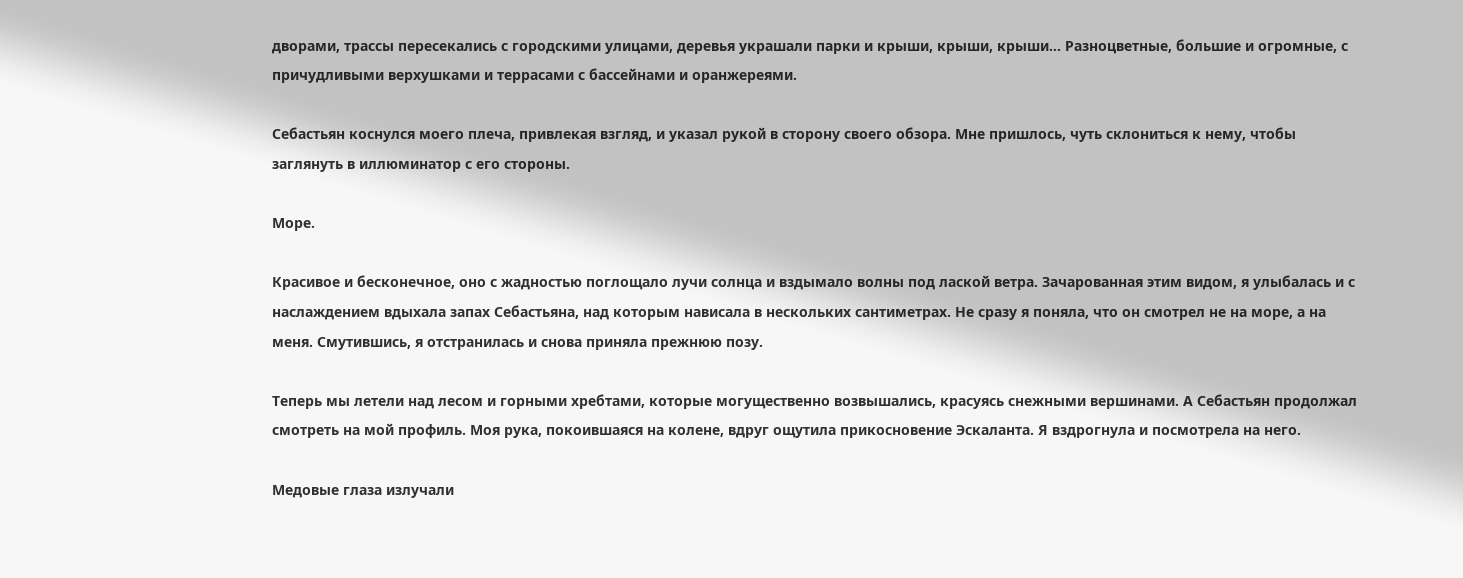дворами, трассы пересекались с городскими улицами, деревья украшали парки и крыши, крыши, крыши… Разноцветные, большие и огромные, с причудливыми верхушками и террасами с бассейнами и оранжереями.

Себастьян коснулся моего плеча, привлекая взгляд, и указал рукой в сторону своего обзора. Мне пришлось, чуть склониться к нему, чтобы заглянуть в иллюминатор с его стороны.

Море.

Красивое и бесконечное, оно с жадностью поглощало лучи солнца и вздымало волны под лаской ветра. Зачарованная этим видом, я улыбалась и с наслаждением вдыхала запах Себастьяна, над которым нависала в нескольких сантиметрах. Не сразу я поняла, что он смотрел не на море, а на меня. Смутившись, я отстранилась и снова приняла прежнюю позу.

Теперь мы летели над лесом и горными хребтами, которые могущественно возвышались, красуясь снежными вершинами. А Себастьян продолжал смотреть на мой профиль. Моя рука, покоившаяся на колене, вдруг ощутила прикосновение Эскаланта. Я вздрогнула и посмотрела на него.

Медовые глаза излучали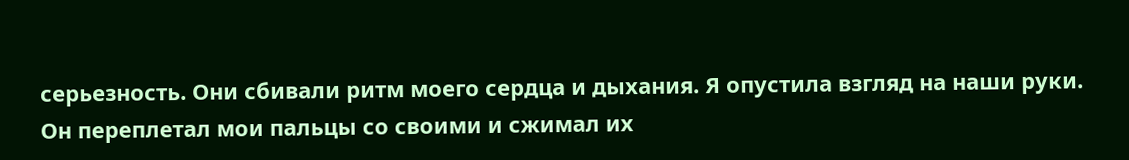серьезность. Они сбивали ритм моего сердца и дыхания. Я опустила взгляд на наши руки. Он переплетал мои пальцы со своими и сжимал их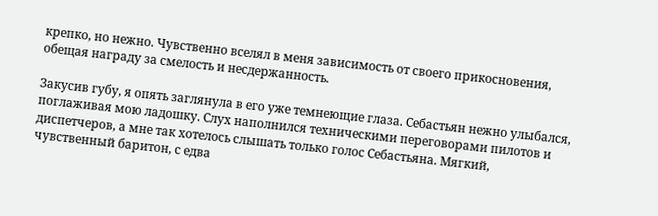крепко, но нежно. Чувственно вселял в меня зависимость от своего прикосновения, обещая награду за смелость и несдержанность.

Закусив губу, я опять заглянула в его уже темнеющие глаза. Себастьян нежно улыбался, поглаживая мою ладошку. Слух наполнился техническими переговорами пилотов и диспетчеров, а мне так хотелось слышать только голос Себастьяна. Мягкий, чувственный баритон, с едва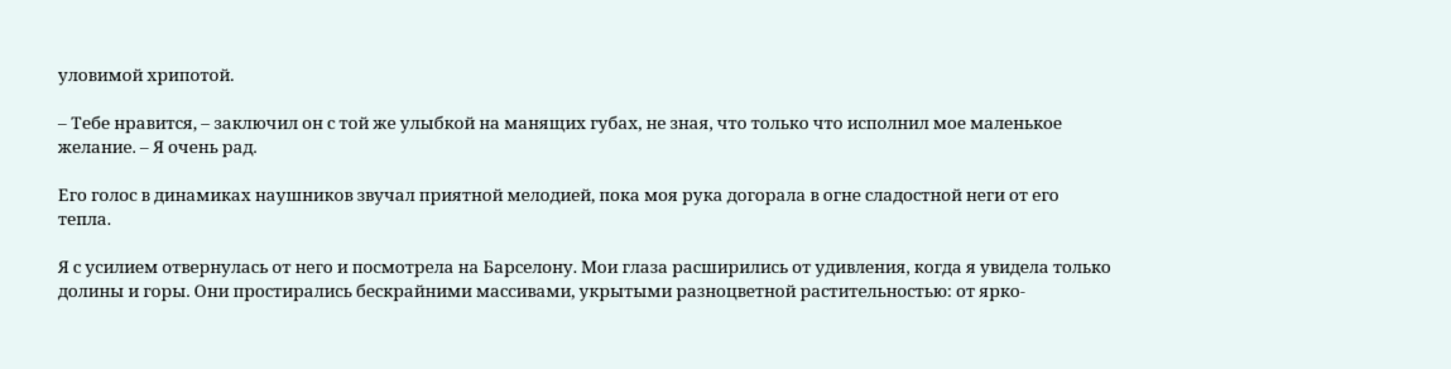уловимой хрипотой.

– Тебе нравится, – заключил он с той же улыбкой на манящих губах, не зная, что только что исполнил мое маленькое желание. – Я очень рад.

Его голос в динамиках наушников звучал приятной мелодией, пока моя рука догорала в огне сладостной неги от его тепла.

Я с усилием отвернулась от него и посмотрела на Барселону. Мои глаза расширились от удивления, когда я увидела только долины и горы. Они простирались бескрайними массивами, укрытыми разноцветной растительностью: от ярко-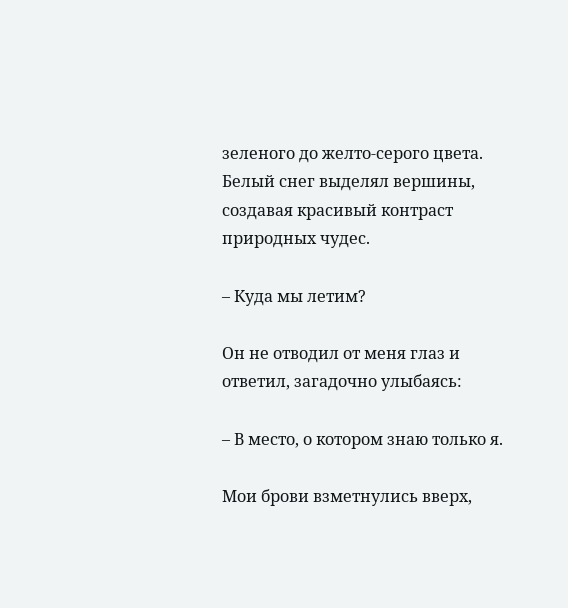зеленого до желто-серого цвета. Белый снег выделял вершины, создавая красивый контраст природных чудес.

– Куда мы летим?

Он не отводил от меня глаз и ответил, загадочно улыбаясь:

– В место, о котором знаю только я.

Мои брови взметнулись вверх,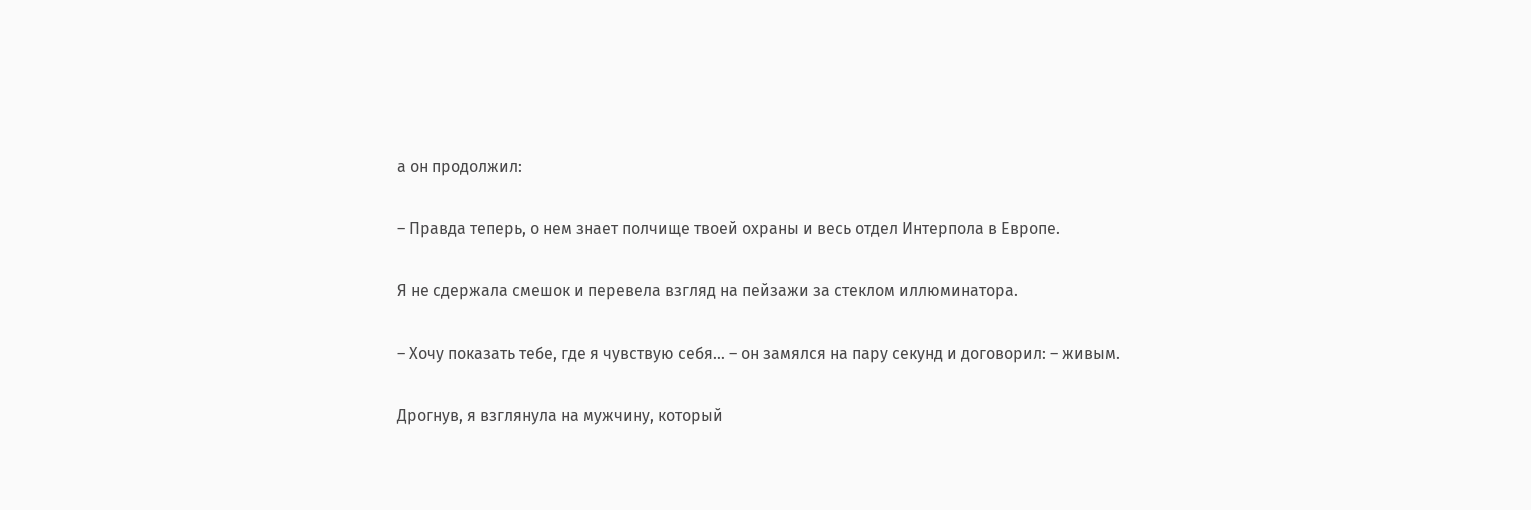а он продолжил:

– Правда теперь, о нем знает полчище твоей охраны и весь отдел Интерпола в Европе.

Я не сдержала смешок и перевела взгляд на пейзажи за стеклом иллюминатора.

– Хочу показать тебе, где я чувствую себя… – он замялся на пару секунд и договорил: – живым.

Дрогнув, я взглянула на мужчину, который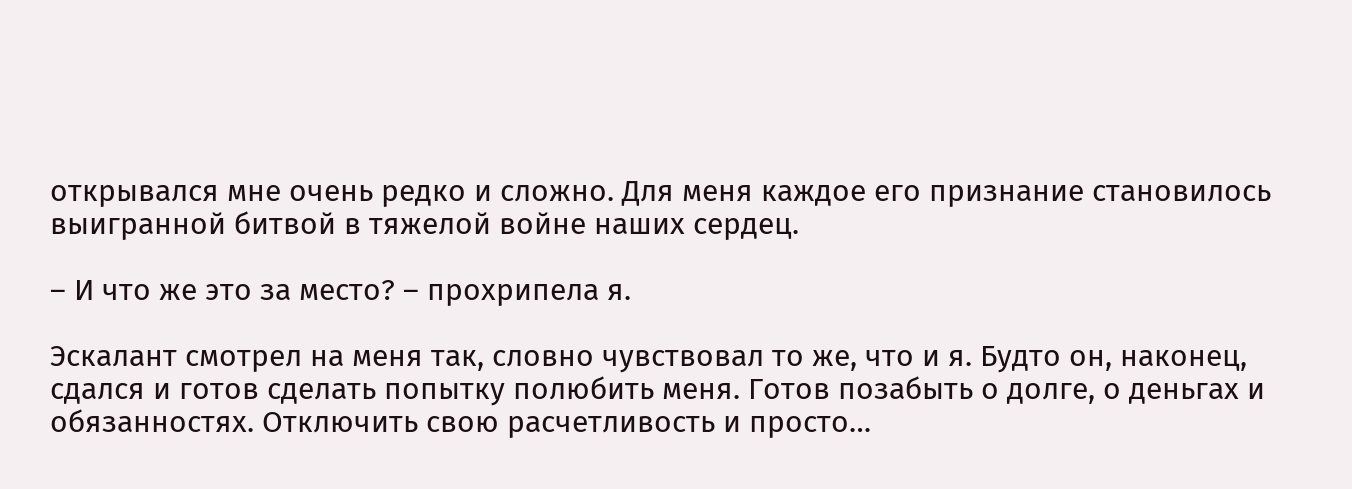открывался мне очень редко и сложно. Для меня каждое его признание становилось выигранной битвой в тяжелой войне наших сердец.

– И что же это за место? – прохрипела я.

Эскалант смотрел на меня так, словно чувствовал то же, что и я. Будто он, наконец, сдался и готов сделать попытку полюбить меня. Готов позабыть о долге, о деньгах и обязанностях. Отключить свою расчетливость и просто…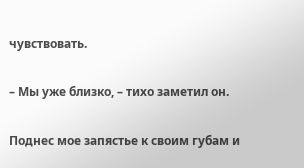чувствовать.

– Мы уже близко, – тихо заметил он.

Поднес мое запястье к своим губам и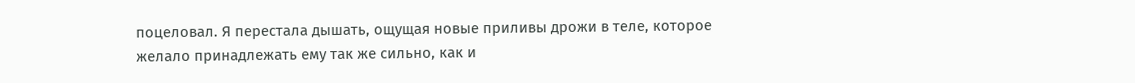поцеловал. Я перестала дышать, ощущая новые приливы дрожи в теле, которое желало принадлежать ему так же сильно, как и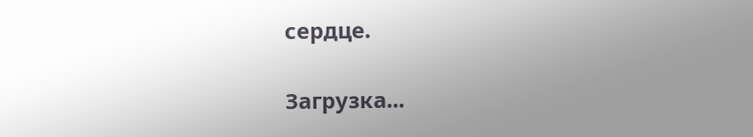сердце.

Загрузка...